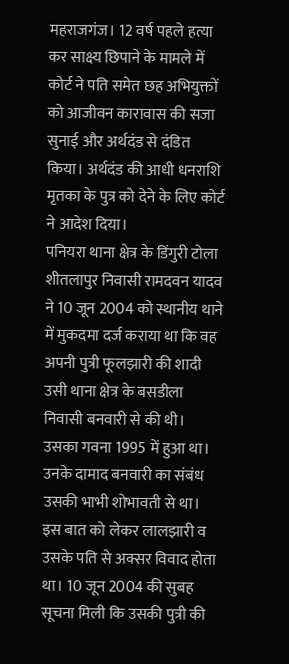महराजगंज। 12 वर्ष पहले हत्या कर साक्ष्य छिपाने के मामले में कोर्ट ने पति समेत छह अभियुक्तों को आजीवन कारावास की सजा सुनाई और अर्थदंड से दंडित किया। अर्थदंड की आधी धनराशि मृतका के पुत्र को देने के लिए कोर्ट ने आदेश दिया।
पनियरा थाना क्षेत्र के डिंगुरी टोला शीतलापुर निवासी रामदवन यादव ने 10 जून 2004 को स्थानीय थाने में मुकदमा दर्ज कराया था कि वह अपनी पुत्री फूलझारी की शादी उसी थाना क्षेत्र के बसडीला निवासी बनवारी से की थी। उसका गवना 1995 में हुआ था। उनके दामाद बनवारी का संबंध उसकी भाभी शोभावती से था। इस बात को लेकर लालझारी व उसके पति से अक्सर विवाद होता था। 10 जून 2004 की सुबह सूचना मिली कि उसकी पुत्री की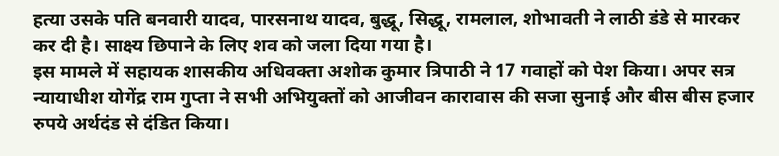हत्या उसके पति बनवारी यादव, पारसनाथ यादव, बुद्धू, सिद्धू, रामलाल, शोभावती ने लाठी डंडे से मारकर कर दी है। साक्ष्य छिपाने के लिए शव को जला दिया गया है।
इस मामले में सहायक शासकीय अधिवक्ता अशोक कुमार त्रिपाठी ने 17 गवाहों को पेश किया। अपर सत्र न्यायाधीश योगेंद्र राम गुप्ता ने सभी अभियुक्तों को आजीवन कारावास की सजा सुनाई और बीस बीस हजार रुपये अर्थदंड से दंडित किया।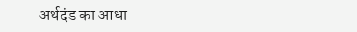अर्थदंड का आधा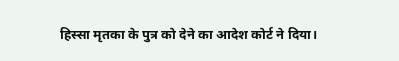हिस्सा मृतका के पुत्र को देने का आदेश कोर्ट ने दिया।